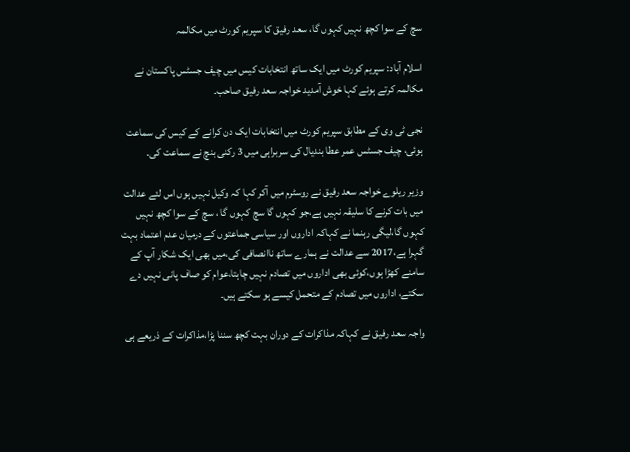سچ کے سوا کچھ نہیں کہوں گا، سعد رفیق کا سپریم کورٹ میں مکالمہ

اسلام آباد: سپریم کورٹ میں ایک ساتھ انتخابات کیس میں چیف جسٹس پاکستان نے مکالمہ کرتے ہوئے کہا خوش آمدید خواجہ سعد رفیق صاحب۔

نجی ٹی وی کے مطابق سپریم کورٹ میں انتخابات ایک دن کرانے کے کیس کی سماعت ہوئی، چیف جسٹس عمر عطا بندیال کی سربراہی میں 3 رکنی بنچ نے سماعت کی۔

وزیر ریلوے خواجہ سعد رفیق نے روسٹرم میں آکر کہا کہ وکیل نہیں ہوں اس لئے عدالت میں بات کرنے کا سلیقہ نہیں ہے،جو کہوں گا سچ کہوں گا ، سچ کے سوا کچھ نہیں کہوں گا،لیگی رہنما نے کہاکہ اداروں اور سیاسی جماعتوں کے درمیان عدم اعتماد بہت گہرا ہے،2017 سے عدالت نے ہمارے ساتھ ناانصافی کی،میں بھی ایک شکار آپ کے سامنے کھڑا ہوں،کوئی بھی اداروں میں تصادم نہیں چاہتا،عوام کو صاف پانی نہیں دے سکتے، اداروں میں تصادم کے متحمل کیسے ہو سکتے ہیں۔

واجہ سعد رفیق نے کہاکہ مذاکرات کے دوران بہت کچھ سننا پڑا،مذاکرات کے ذریعے ہی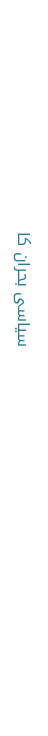سیاسی بحران کا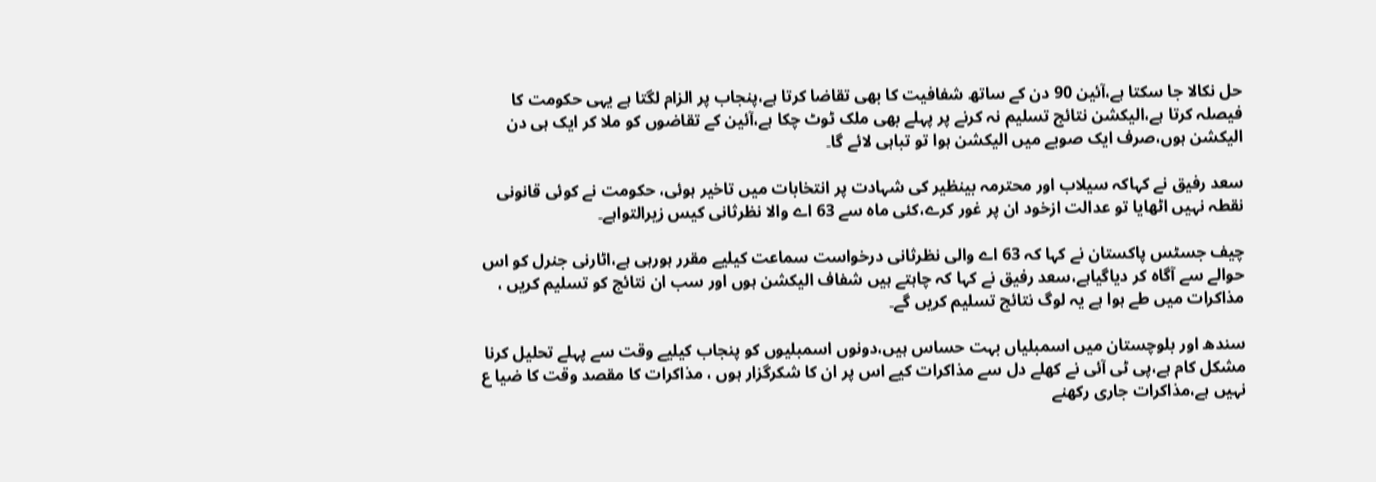حل نکالا جا سکتا ہے،آئین 90 دن کے ساتھ شفافیت کا بھی تقاضا کرتا ہے،پنجاب پر الزام لگتا ہے یہی حکومت کا فیصلہ کرتا ہے،الیکشن نتائج تسلیم نہ کرنے پر پہلے بھی ملک ٹوٹ چکا ہے،آئین کے تقاضوں کو ملا کر ایک ہی دن الیکشن ہوں،صرف ایک صوبے میں الیکشن ہوا تو تباہی لائے گا۔

سعد رفیق نے کہاکہ سیلاب اور محترمہ بینظیر کی شہادت پر انتخابات میں تاخیر ہوئی، حکومت نے کوئی قانونی نقطہ نہیں اٹھایا تو عدالت ازخود ان پر غور کرے،کئی ماہ سے 63 اے والا نظرثانی کیس زیرالتواہے۔

چیف جسٹس پاکستان نے کہا کہ 63 اے والی نظرثانی درخواست سماعت کیلیے مقرر ہورہی ہے،اٹارنی جنرل کو اس حوالے سے آگاہ کر دیاگیاہے،سعد رفیق نے کہا کہ چاہتے ہیں شفاف الیکشن ہوں اور سب ان نتائج کو تسلیم کریں ، مذاکرات میں طے ہوا ہے یہ لوگ نتائج تسلیم کریں گے۔

سندھ اور بلوچستان میں اسمبلیاں بہت حساس ہیں،دونوں اسمبلیوں کو پنجاب کیلیے وقت سے پہلے تحلیل کرنا مشکل کام ہے،پی ٹی آئی نے کھلے دل سے مذاکرات کیے اس پر ان کا شکرگزار ہوں ، مذاکرات کا مقصد وقت کا ضیا ع نہیں ہے،مذاکرات جاری رکھنے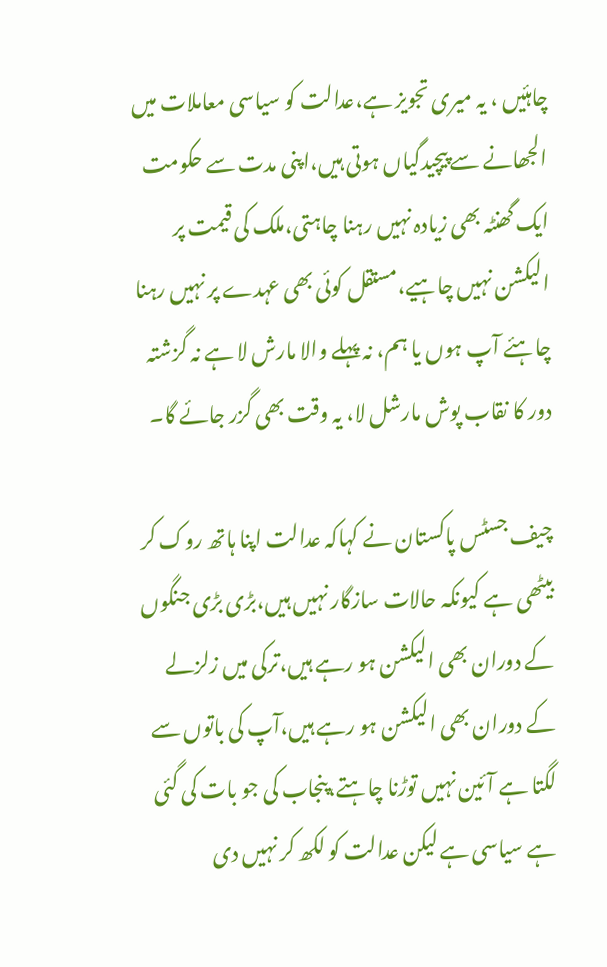چاہئیں ، یہ میری تجویز ہے،عدالت کو سیاسی معاملات میں الجھانے سے پیچیدگیاں ہوتی ہیں،اپنی مدت سے حکومت ایک گھنٹہ بھی زیادہ نہیں رہنا چاہتی،ملک کی قیمت پر الیکشن نہیں چاہیے،مستقل کوئی بھی عہدے پر نہیں رہنا چاہئے آپ ہوں یا ہم، نہ پہلے والا مارش لا ہے نہ گزشتہ دور کا نقاب پوش مارشل لا، یہ وقت بھی گزر جائے گا۔

چیف جسٹس پاکستان نے کہاکہ عدالت اپنا ہاتھ روک کر بیٹھی ہے کیونکہ حالات سازگار نہیں ہیں،بڑی بڑی جنگوں کے دوران بھی الیکشن ہو رہے ہیں،ترکی میں زلزلے کے دوران بھی الیکشن ہو رہے ہیں،آپ کی باتوں سے لگتا ہے آئین نہیں توڑنا چاہتے،پنجاب کی جو بات کی گئی ہے سیاسی ہے لیکن عدالت کو لکھ کر نہیں دی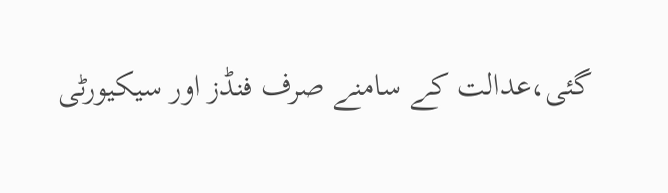گئی،عدالت کے سامنے صرف فنڈز اور سیکیورٹی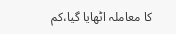کا معاملہ اٹھایا گیا،کم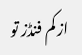از کم فنڈز تو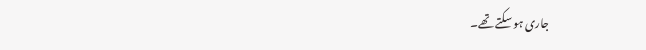جاری ہو سکتے تھے۔